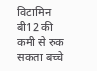विटामिन बी12 की कमी से रुक सकता बच्चे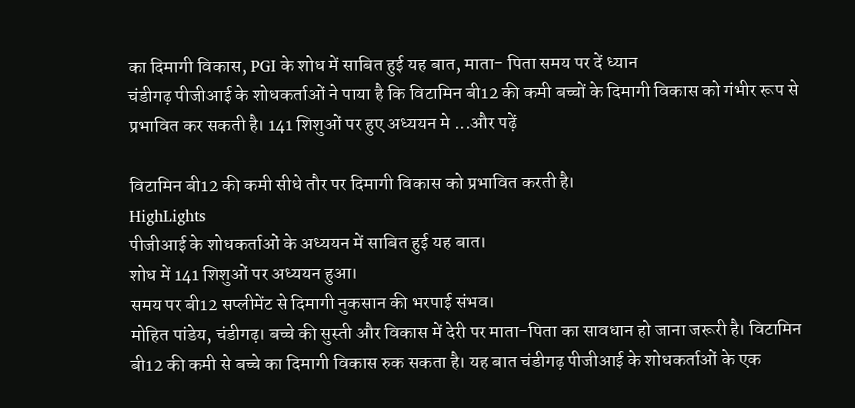का दिमागी विकास, PGI के शोध में साबित हुई यह बात, माता- पिता समय पर दें ध्यान
चंडीगढ़ पीजीआई के शोधकर्ताओं ने पाया है कि विटामिन बी12 की कमी बच्चों के दिमागी विकास को गंभीर रूप से प्रभावित कर सकती है। 141 शिशुओं पर हुए अध्ययन मे ...और पढ़ें

विटामिन बी12 की कमी सीधे तौर पर दिमागी विकास को प्रभावित करती है।
HighLights
पीजीआई के शोधकर्ताओं के अध्ययन में साबित हुई यह बात।
शोध में 141 शिशुओं पर अध्ययन हुआ।
समय पर बी12 सप्लीमेंट से दिमागी नुकसान की भरपाई संभव।
मोहित पांडेय, चंडीगढ़। बच्चे की सुस्ती और विकास में देरी पर माता-पिता का सावधान हो जाना जरूरी है। विटामिन बी12 की कमी से बच्चे का दिमागी विकास रुक सकता है। यह बात चंडीगढ़ पीजीआई के शोधकर्ताओं के एक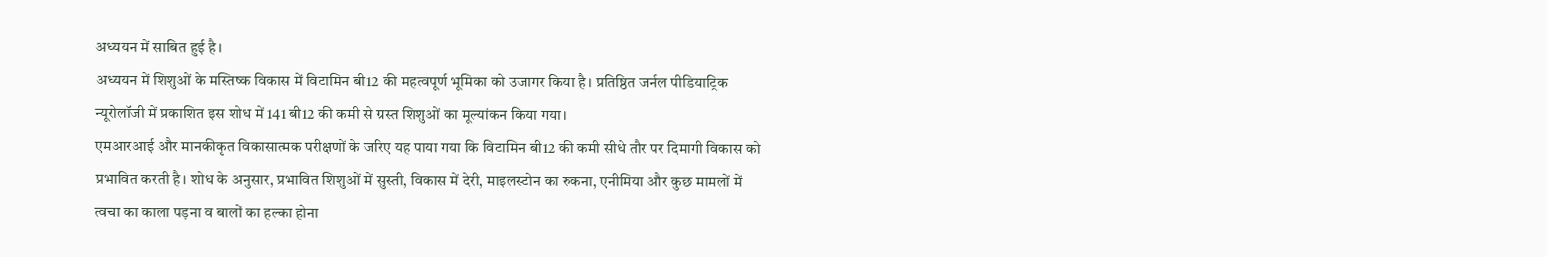अध्ययन में साबित हुई है।
अध्ययन में शिशुओं के मस्तिष्क विकास में विटामिन बी12 की महत्वपूर्ण भूमिका को उजागर किया है। प्रतिष्ठित जर्नल पीडियाट्रिक न्यूरोलॉजी में प्रकाशित इस शोध में 141 बी12 की कमी से ग्रस्त शिशुओं का मूल्यांकन किया गया।
एमआरआई और मानकीकृत विकासात्मक परीक्षणों के जरिए यह पाया गया कि विटामिन बी12 की कमी सीधे तौर पर दिमागी विकास को प्रभावित करती है। शोध के अनुसार, प्रभावित शिशुओं में सुस्ती, विकास में देरी, माइलस्टोन का रुकना, एनीमिया और कुछ मामलों में त्वचा का काला पड़ना व बालों का हल्का होना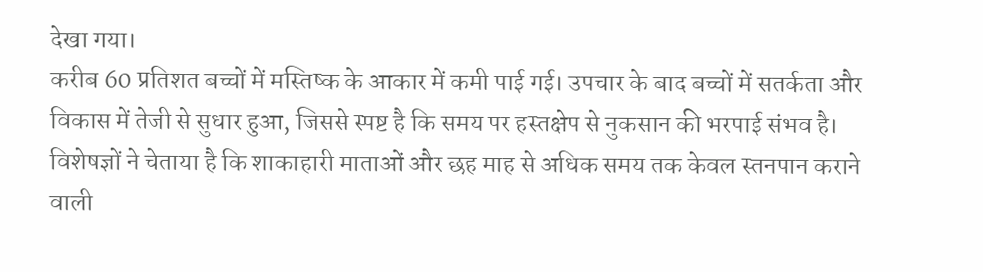देखा गया।
करीब 60 प्रतिशत बच्चों में मस्तिष्क के आकार में कमी पाई गई। उपचार के बाद बच्चों में सतर्कता और विकास में तेजी से सुधार हुआ, जिससे स्पष्ट है कि समय पर हस्तक्षेप से नुकसान की भरपाई संभव है।
विशेषज्ञों ने चेताया है कि शाकाहारी माताओं और छह माह से अधिक समय तक केवल स्तनपान कराने वाली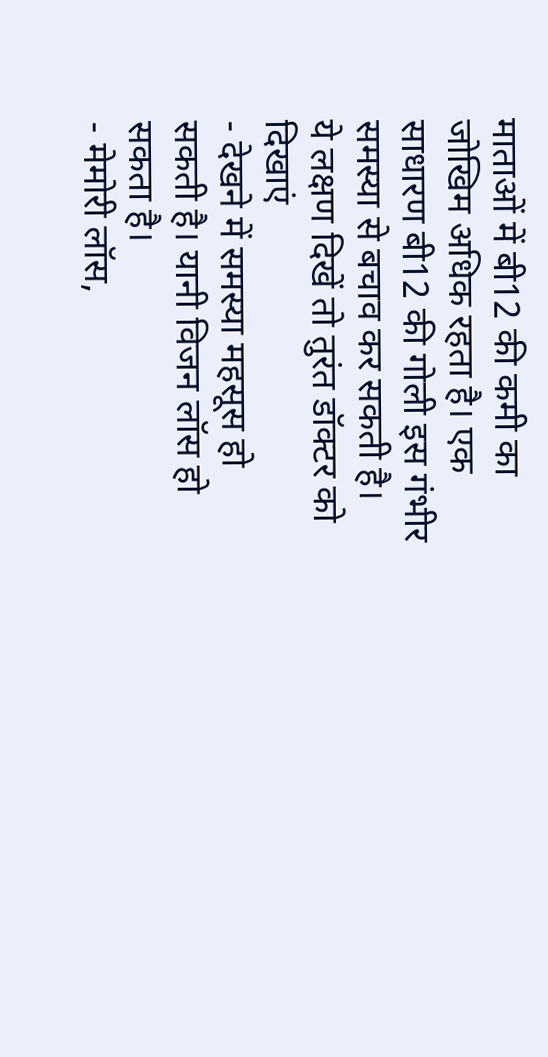माताओं में बी12 की कमी का जोखिम अधिक रहता है। एक साधारण बी12 की गोली इस गंभीर समस्या से बचाव कर सकती है।
ये लक्षण दिखें तो तुरंत डॉक्टर को दिखाएं
- देखने में समस्या महसूस हो सकती है। यानी विजन लॉस हो सकता है।
- मेमोरी लॉस,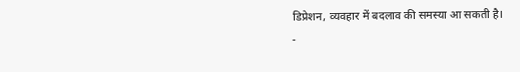डिप्रेशन, व्यवहार में बदलाव की समस्या आ सकती है।
-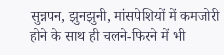सुन्नपन, झुनझुनी, मांसपेशियों में कमजोरी होने के साथ ही चलने-फिरने में भी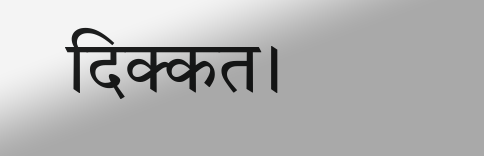दिक्कत।